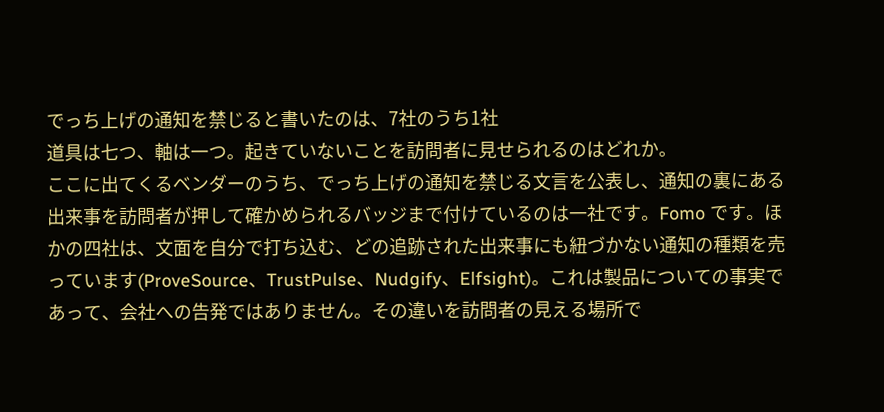でっち上げの通知を禁じると書いたのは、7社のうち1社
道具は七つ、軸は一つ。起きていないことを訪問者に見せられるのはどれか。
ここに出てくるベンダーのうち、でっち上げの通知を禁じる文言を公表し、通知の裏にある出来事を訪問者が押して確かめられるバッジまで付けているのは一社です。Fomo です。ほかの四社は、文面を自分で打ち込む、どの追跡された出来事にも紐づかない通知の種類を売っています(ProveSource、TrustPulse、Nudgify、Elfsight)。これは製品についての事実であって、会社への告発ではありません。その違いを訪問者の見える場所で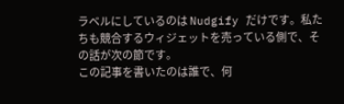ラベルにしているのは Nudgify だけです。私たちも競合するウィジェットを売っている側で、その話が次の節です。
この記事を書いたのは誰で、何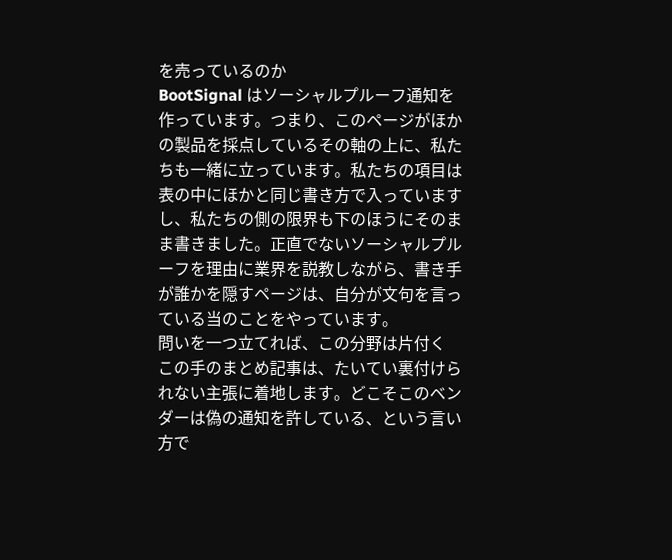を売っているのか
BootSignal はソーシャルプルーフ通知を作っています。つまり、このページがほかの製品を採点しているその軸の上に、私たちも一緒に立っています。私たちの項目は表の中にほかと同じ書き方で入っていますし、私たちの側の限界も下のほうにそのまま書きました。正直でないソーシャルプルーフを理由に業界を説教しながら、書き手が誰かを隠すページは、自分が文句を言っている当のことをやっています。
問いを一つ立てれば、この分野は片付く
この手のまとめ記事は、たいてい裏付けられない主張に着地します。どこそこのベンダーは偽の通知を許している、という言い方で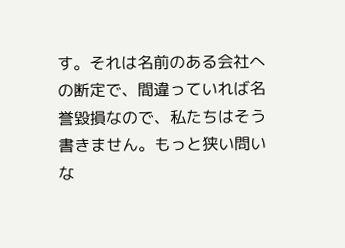す。それは名前のある会社への断定で、間違っていれば名誉毀損なので、私たちはそう書きません。もっと狭い問いな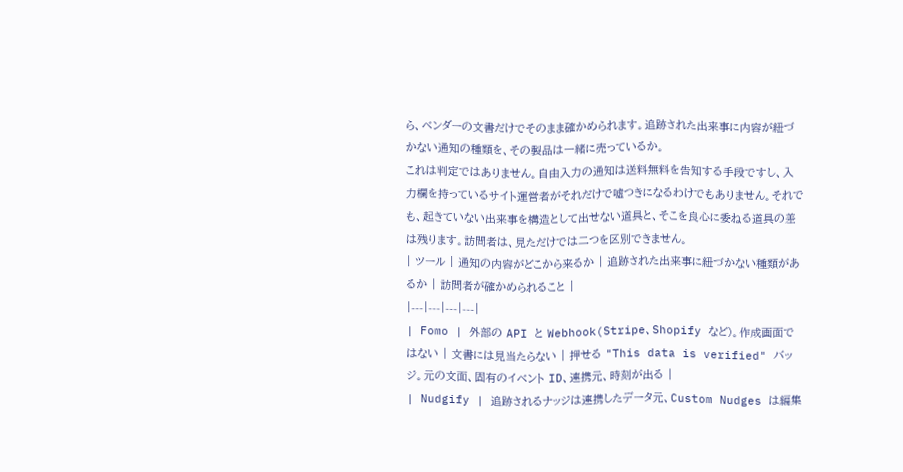ら、ベンダーの文書だけでそのまま確かめられます。追跡された出来事に内容が紐づかない通知の種類を、その製品は一緒に売っているか。
これは判定ではありません。自由入力の通知は送料無料を告知する手段ですし、入力欄を持っているサイト運営者がそれだけで嘘つきになるわけでもありません。それでも、起きていない出来事を構造として出せない道具と、そこを良心に委ねる道具の差は残ります。訪問者は、見ただけでは二つを区別できません。
| ツール | 通知の内容がどこから来るか | 追跡された出来事に紐づかない種類があるか | 訪問者が確かめられること |
|---|---|---|---|
| Fomo | 外部の API と Webhook(Stripe、Shopify など)。作成画面ではない | 文書には見当たらない | 押せる "This data is verified" バッジ。元の文面、固有のイベント ID、連携元、時刻が出る |
| Nudgify | 追跡されるナッジは連携したデータ元、Custom Nudges は編集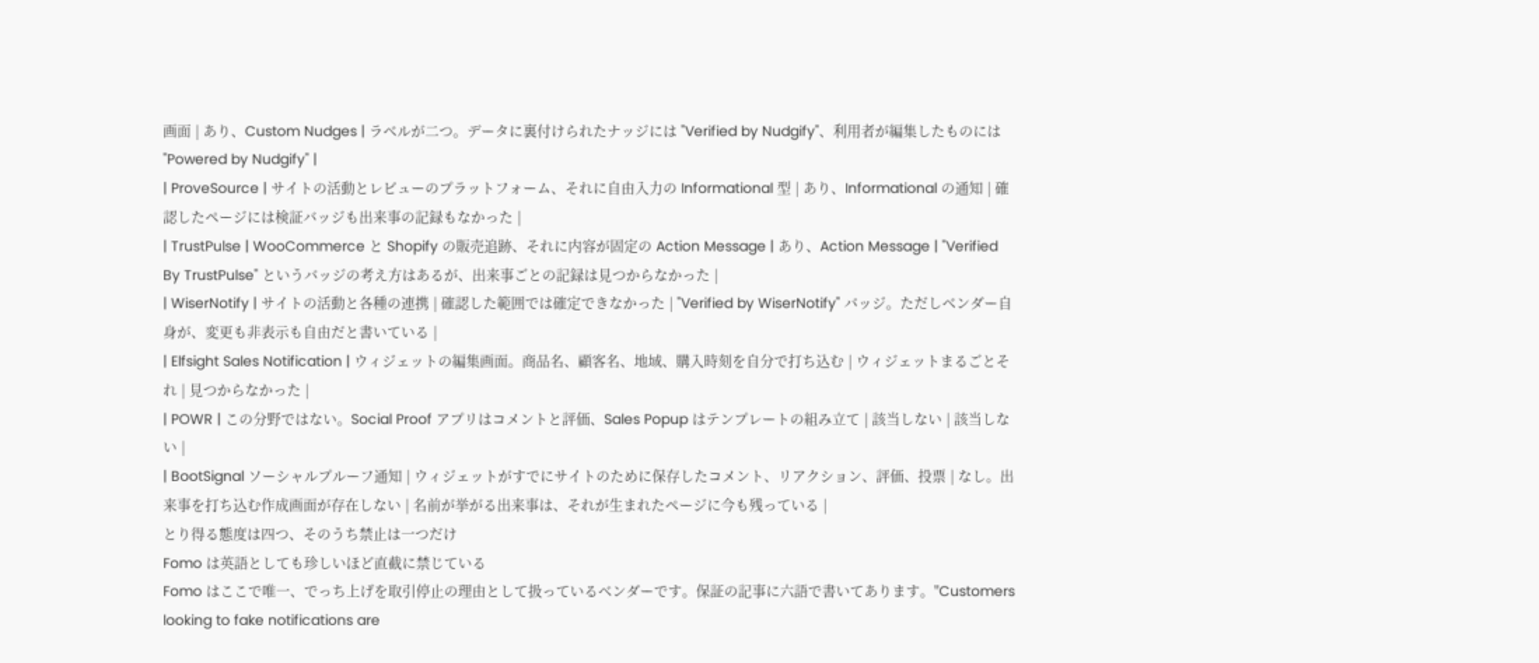画面 | あり、Custom Nudges | ラベルが二つ。データに裏付けられたナッジには "Verified by Nudgify"、利用者が編集したものには "Powered by Nudgify" |
| ProveSource | サイトの活動とレビューのプラットフォーム、それに自由入力の Informational 型 | あり、Informational の通知 | 確認したページには検証バッジも出来事の記録もなかった |
| TrustPulse | WooCommerce と Shopify の販売追跡、それに内容が固定の Action Message | あり、Action Message | "Verified By TrustPulse" というバッジの考え方はあるが、出来事ごとの記録は見つからなかった |
| WiserNotify | サイトの活動と各種の連携 | 確認した範囲では確定できなかった | "Verified by WiserNotify" バッジ。ただしベンダー自身が、変更も非表示も自由だと書いている |
| Elfsight Sales Notification | ウィジェットの編集画面。商品名、顧客名、地域、購入時刻を自分で打ち込む | ウィジェットまるごとそれ | 見つからなかった |
| POWR | この分野ではない。Social Proof アプリはコメントと評価、Sales Popup はテンプレートの組み立て | 該当しない | 該当しない |
| BootSignal ソーシャルプルーフ通知 | ウィジェットがすでにサイトのために保存したコメント、リアクション、評価、投票 | なし。出来事を打ち込む作成画面が存在しない | 名前が挙がる出来事は、それが生まれたページに今も残っている |
とり得る態度は四つ、そのうち禁止は一つだけ
Fomo は英語としても珍しいほど直截に禁じている
Fomo はここで唯一、でっち上げを取引停止の理由として扱っているベンダーです。保証の記事に六語で書いてあります。"Customers looking to fake notifications are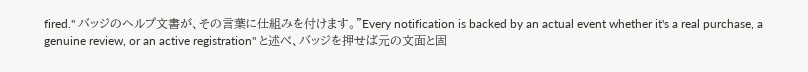fired." バッジのヘルプ文書が、その言葉に仕組みを付けます。"Every notification is backed by an actual event whether it's a real purchase, a genuine review, or an active registration" と述べ、バッジを押せば元の文面と固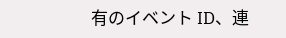有のイベント ID、連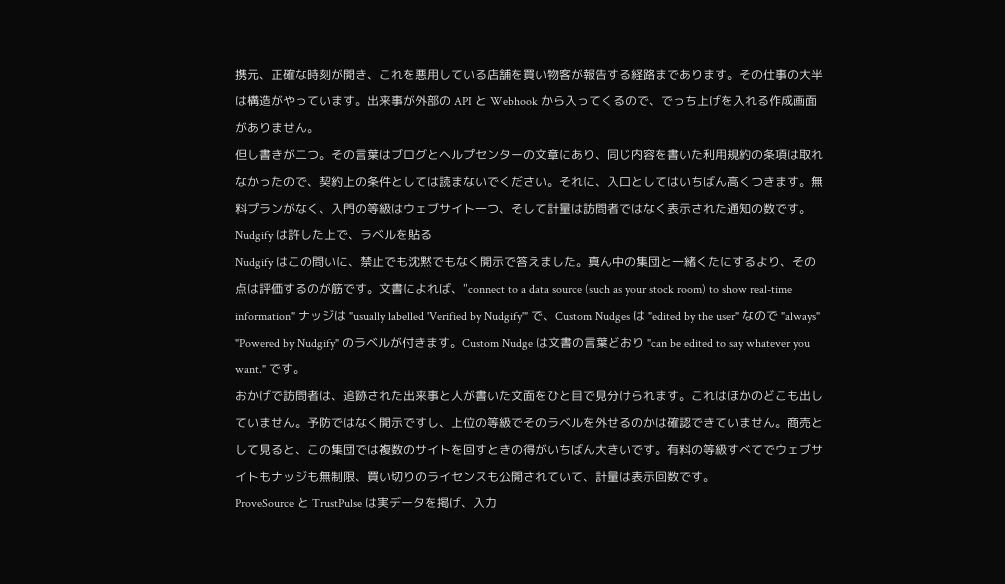携元、正確な時刻が開き、これを悪用している店舗を買い物客が報告する経路まであります。その仕事の大半は構造がやっています。出来事が外部の API と Webhook から入ってくるので、でっち上げを入れる作成画面がありません。
但し書きが二つ。その言葉はブログとヘルプセンターの文章にあり、同じ内容を書いた利用規約の条項は取れなかったので、契約上の条件としては読まないでください。それに、入口としてはいちばん高くつきます。無料プランがなく、入門の等級はウェブサイト一つ、そして計量は訪問者ではなく表示された通知の数です。
Nudgify は許した上で、ラベルを貼る
Nudgify はこの問いに、禁止でも沈黙でもなく開示で答えました。真ん中の集団と一緒くたにするより、その点は評価するのが筋です。文書によれば、"connect to a data source (such as your stock room) to show real-time information" ナッジは "usually labelled 'Verified by Nudgify'" で、Custom Nudges は "edited by the user" なので "always" "Powered by Nudgify" のラベルが付きます。Custom Nudge は文書の言葉どおり "can be edited to say whatever you want." です。
おかげで訪問者は、追跡された出来事と人が書いた文面をひと目で見分けられます。これはほかのどこも出していません。予防ではなく開示ですし、上位の等級でそのラベルを外せるのかは確認できていません。商売として見ると、この集団では複数のサイトを回すときの得がいちばん大きいです。有料の等級すべてでウェブサイトもナッジも無制限、買い切りのライセンスも公開されていて、計量は表示回数です。
ProveSource と TrustPulse は実データを掲げ、入力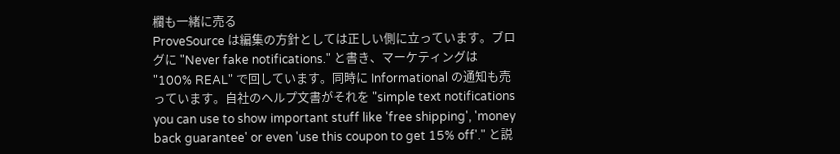欄も一緒に売る
ProveSource は編集の方針としては正しい側に立っています。ブログに "Never fake notifications." と書き、マーケティングは "100% REAL" で回しています。同時に Informational の通知も売っています。自社のヘルプ文書がそれを "simple text notifications you can use to show important stuff like 'free shipping', 'money back guarantee' or even 'use this coupon to get 15% off'." と説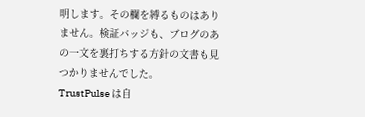明します。その欄を縛るものはありません。検証バッジも、ブログのあの一文を裏打ちする方針の文書も見つかりませんでした。
TrustPulse は自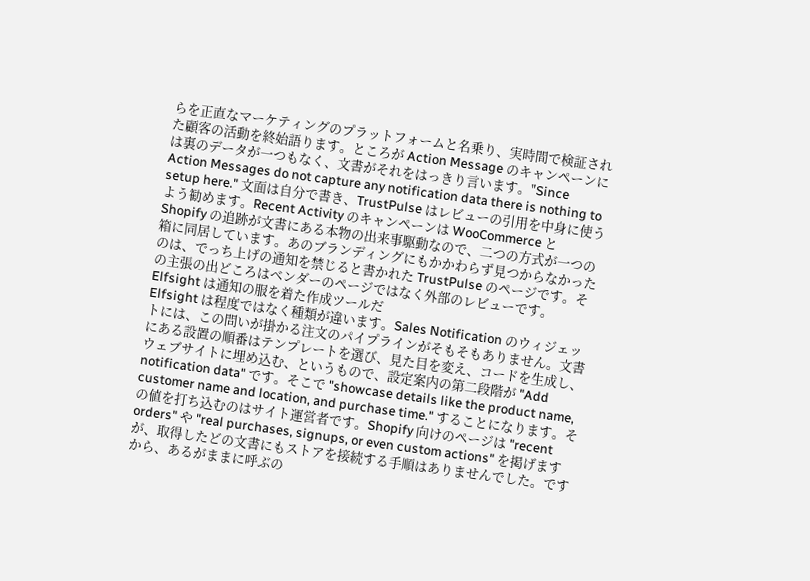らを正直なマーケティングのプラットフォームと名乗り、実時間で検証された顧客の活動を終始語ります。ところが Action Message のキャンペーンには裏のデータが一つもなく、文書がそれをはっきり言います。"Since Action Messages do not capture any notification data there is nothing to setup here." 文面は自分で書き、TrustPulse はレビューの引用を中身に使うよう勧めます。Recent Activity のキャンペーンは WooCommerce と Shopify の追跡が文書にある本物の出来事駆動なので、二つの方式が一つの箱に同居しています。あのブランディングにもかかわらず見つからなかったのは、でっち上げの通知を禁じると書かれた TrustPulse のページです。その主張の出どころはベンダーのページではなく外部のレビューです。
Elfsight は通知の服を着た作成ツールだ
Elfsight は程度ではなく種類が違います。Sales Notification のウィジェットには、この問いが掛かる注文のパイプラインがそもそもありません。文書にある設置の順番はテンプレートを選び、見た目を変え、コードを生成し、ウェブサイトに埋め込む、というもので、設定案内の第二段階が "Add notification data" です。そこで "showcase details like the product name, customer name and location, and purchase time." することになります。その値を打ち込むのはサイト運営者です。Shopify 向けのページは "recent orders" や "real purchases, signups, or even custom actions" を掲げますが、取得したどの文書にもストアを接続する手順はありませんでした。ですから、あるがままに呼ぶの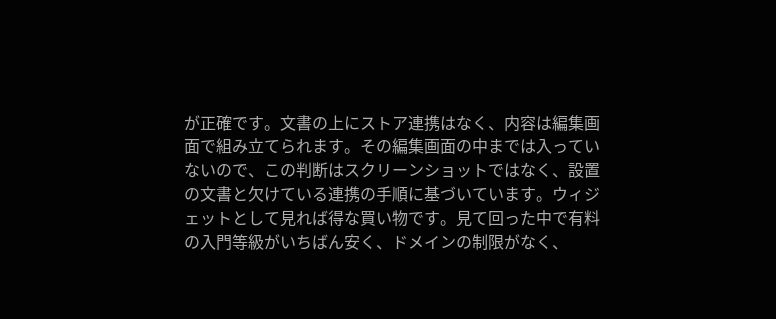が正確です。文書の上にストア連携はなく、内容は編集画面で組み立てられます。その編集画面の中までは入っていないので、この判断はスクリーンショットではなく、設置の文書と欠けている連携の手順に基づいています。ウィジェットとして見れば得な買い物です。見て回った中で有料の入門等級がいちばん安く、ドメインの制限がなく、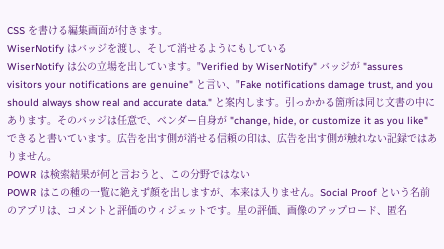CSS を書ける編集画面が付きます。
WiserNotify はバッジを渡し、そして消せるようにもしている
WiserNotify は公の立場を出しています。"Verified by WiserNotify" バッジが "assures visitors your notifications are genuine" と言い、"Fake notifications damage trust, and you should always show real and accurate data." と案内します。引っかかる箇所は同じ文書の中にあります。そのバッジは任意で、ベンダー自身が "change, hide, or customize it as you like" できると書いています。広告を出す側が消せる信頼の印は、広告を出す側が触れない記録ではありません。
POWR は検索結果が何と言おうと、この分野ではない
POWR はこの種の一覧に絶えず顔を出しますが、本来は入りません。Social Proof という名前のアプリは、コメントと評価のウィジェットです。星の評価、画像のアップロード、匿名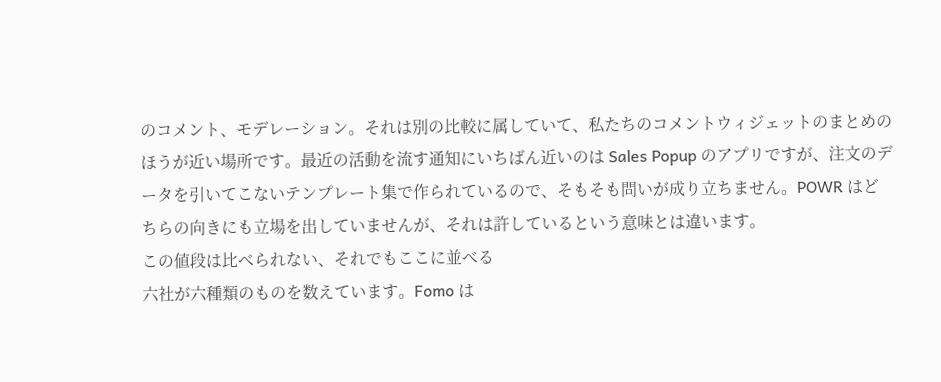のコメント、モデレーション。それは別の比較に属していて、私たちのコメントウィジェットのまとめのほうが近い場所です。最近の活動を流す通知にいちばん近いのは Sales Popup のアプリですが、注文のデータを引いてこないテンプレート集で作られているので、そもそも問いが成り立ちません。POWR はどちらの向きにも立場を出していませんが、それは許しているという意味とは違います。
この値段は比べられない、それでもここに並べる
六社が六種類のものを数えています。Fomo は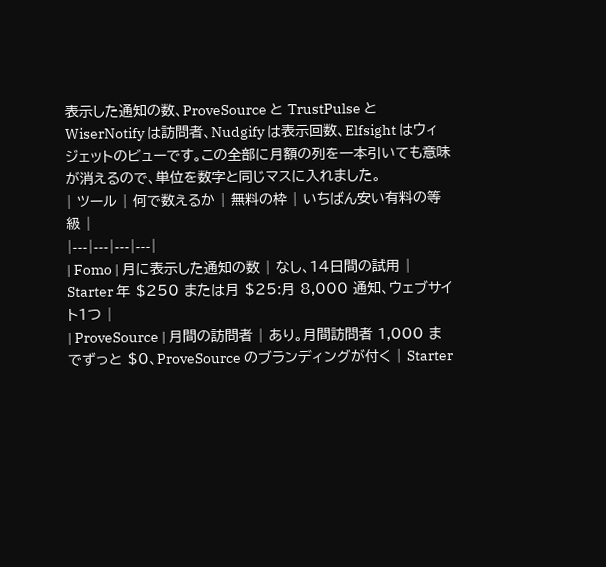表示した通知の数、ProveSource と TrustPulse と WiserNotify は訪問者、Nudgify は表示回数、Elfsight はウィジェットのビューです。この全部に月額の列を一本引いても意味が消えるので、単位を数字と同じマスに入れました。
| ツール | 何で数えるか | 無料の枠 | いちばん安い有料の等級 |
|---|---|---|---|
| Fomo | 月に表示した通知の数 | なし、14日間の試用 | Starter 年 $250 または月 $25:月 8,000 通知、ウェブサイト1つ |
| ProveSource | 月間の訪問者 | あり。月間訪問者 1,000 までずっと $0、ProveSource のブランディングが付く | Starter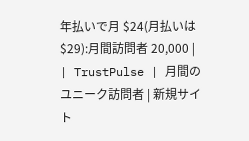年払いで月 $24(月払いは $29):月間訪問者 20,000 |
| TrustPulse | 月間のユニーク訪問者 | 新規サイト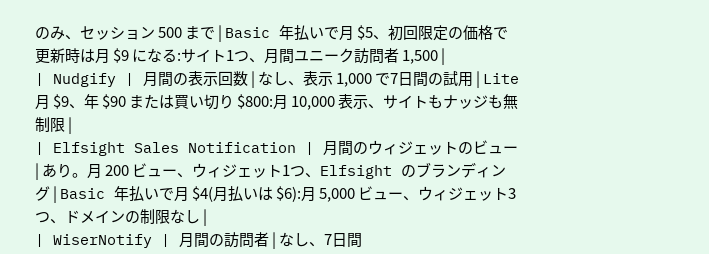のみ、セッション 500 まで | Basic 年払いで月 $5、初回限定の価格で更新時は月 $9 になる:サイト1つ、月間ユニーク訪問者 1,500 |
| Nudgify | 月間の表示回数 | なし、表示 1,000 で7日間の試用 | Lite 月 $9、年 $90 または買い切り $800:月 10,000 表示、サイトもナッジも無制限 |
| Elfsight Sales Notification | 月間のウィジェットのビュー | あり。月 200 ビュー、ウィジェット1つ、Elfsight のブランディング | Basic 年払いで月 $4(月払いは $6):月 5,000 ビュー、ウィジェット3つ、ドメインの制限なし |
| WiserNotify | 月間の訪問者 | なし、7日間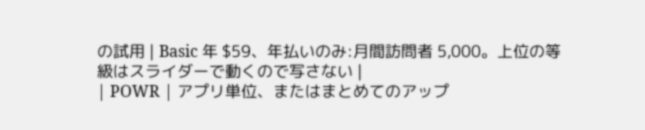の試用 | Basic 年 $59、年払いのみ:月間訪問者 5,000。上位の等級はスライダーで動くので写さない |
| POWR | アプリ単位、またはまとめてのアップ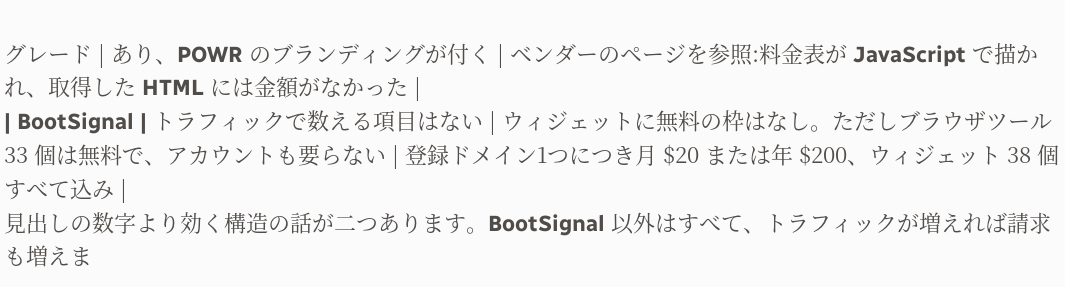グレード | あり、POWR のブランディングが付く | ベンダーのページを参照:料金表が JavaScript で描かれ、取得した HTML には金額がなかった |
| BootSignal | トラフィックで数える項目はない | ウィジェットに無料の枠はなし。ただしブラウザツール 33 個は無料で、アカウントも要らない | 登録ドメイン1つにつき月 $20 または年 $200、ウィジェット 38 個すべて込み |
見出しの数字より効く構造の話が二つあります。BootSignal 以外はすべて、トラフィックが増えれば請求も増えま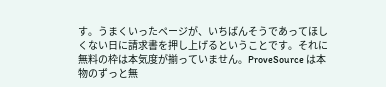す。うまくいったページが、いちばんそうであってほしくない日に請求書を押し上げるということです。それに無料の枠は本気度が揃っていません。ProveSource は本物のずっと無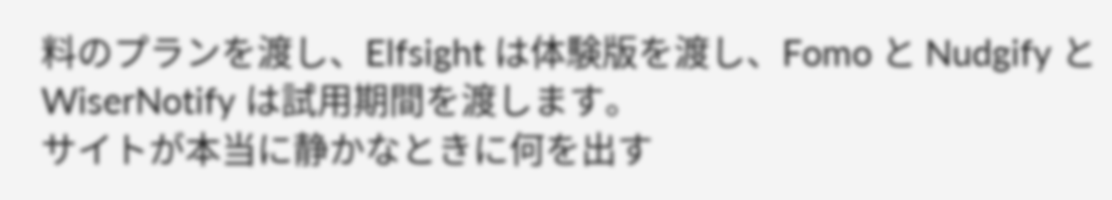料のプランを渡し、Elfsight は体験版を渡し、Fomo と Nudgify と WiserNotify は試用期間を渡します。
サイトが本当に静かなときに何を出す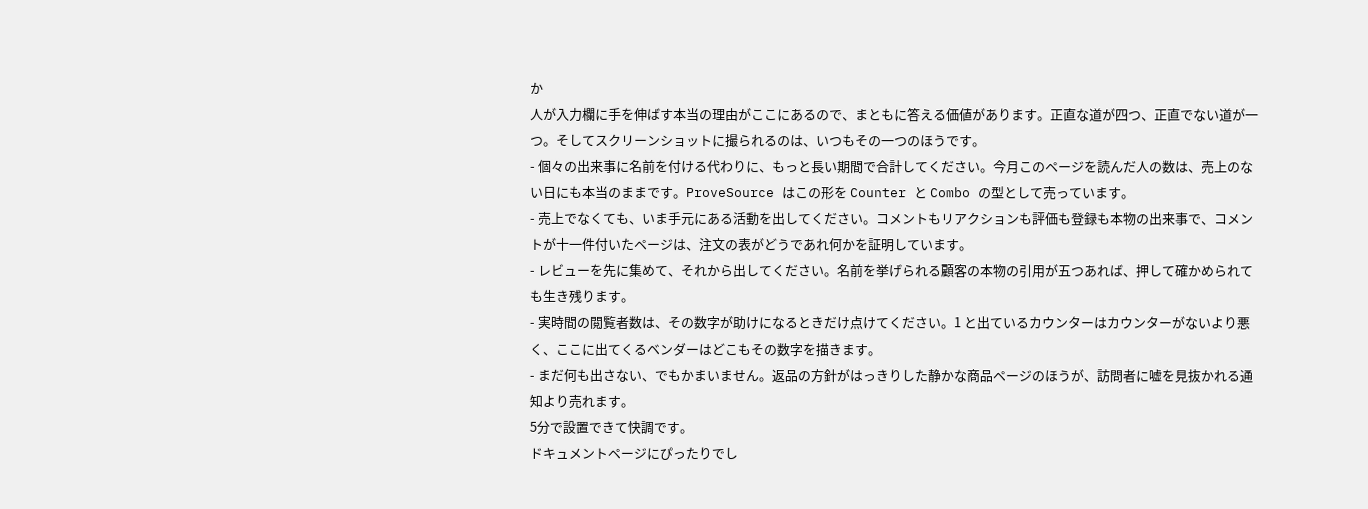か
人が入力欄に手を伸ばす本当の理由がここにあるので、まともに答える価値があります。正直な道が四つ、正直でない道が一つ。そしてスクリーンショットに撮られるのは、いつもその一つのほうです。
- 個々の出来事に名前を付ける代わりに、もっと長い期間で合計してください。今月このページを読んだ人の数は、売上のない日にも本当のままです。ProveSource はこの形を Counter と Combo の型として売っています。
- 売上でなくても、いま手元にある活動を出してください。コメントもリアクションも評価も登録も本物の出来事で、コメントが十一件付いたページは、注文の表がどうであれ何かを証明しています。
- レビューを先に集めて、それから出してください。名前を挙げられる顧客の本物の引用が五つあれば、押して確かめられても生き残ります。
- 実時間の閲覧者数は、その数字が助けになるときだけ点けてください。1 と出ているカウンターはカウンターがないより悪く、ここに出てくるベンダーはどこもその数字を描きます。
- まだ何も出さない、でもかまいません。返品の方針がはっきりした静かな商品ページのほうが、訪問者に嘘を見抜かれる通知より売れます。
5分で設置できて快調です。
ドキュメントページにぴったりでし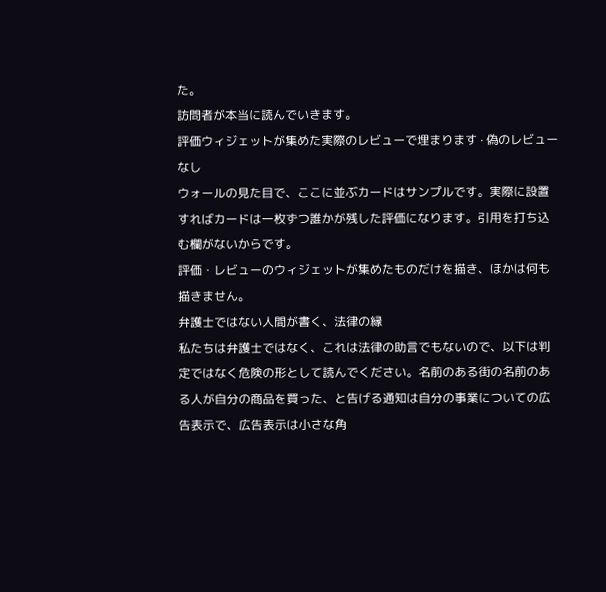た。
訪問者が本当に読んでいきます。
評価ウィジェットが集めた実際のレビューで埋まります · 偽のレビューなし
ウォールの見た目で、ここに並ぶカードはサンプルです。実際に設置すればカードは一枚ずつ誰かが残した評価になります。引用を打ち込む欄がないからです。
評価・レビューのウィジェットが集めたものだけを描き、ほかは何も描きません。
弁護士ではない人間が書く、法律の縁
私たちは弁護士ではなく、これは法律の助言でもないので、以下は判定ではなく危険の形として読んでください。名前のある街の名前のある人が自分の商品を買った、と告げる通知は自分の事業についての広告表示で、広告表示は小さな角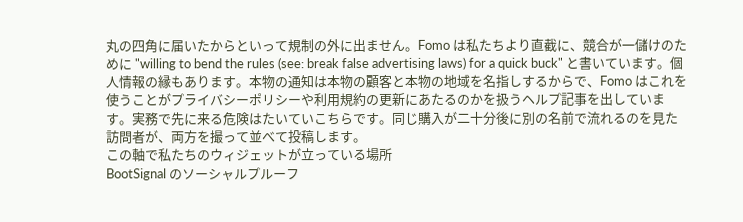丸の四角に届いたからといって規制の外に出ません。Fomo は私たちより直截に、競合が一儲けのために "willing to bend the rules (see: break false advertising laws) for a quick buck" と書いています。個人情報の縁もあります。本物の通知は本物の顧客と本物の地域を名指しするからで、Fomo はこれを使うことがプライバシーポリシーや利用規約の更新にあたるのかを扱うヘルプ記事を出しています。実務で先に来る危険はたいていこちらです。同じ購入が二十分後に別の名前で流れるのを見た訪問者が、両方を撮って並べて投稿します。
この軸で私たちのウィジェットが立っている場所
BootSignal のソーシャルプルーフ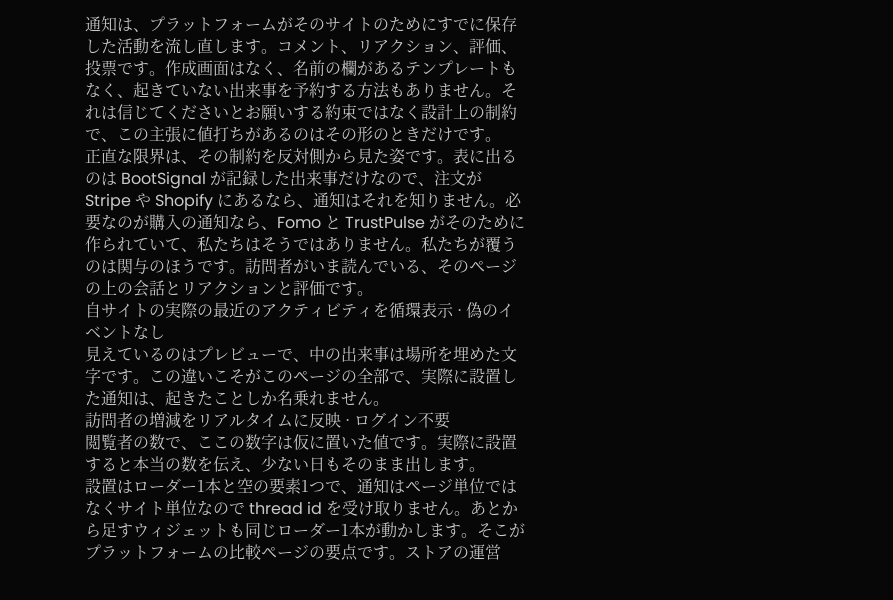通知は、プラットフォームがそのサイトのためにすでに保存した活動を流し直します。コメント、リアクション、評価、投票です。作成画面はなく、名前の欄があるテンプレートもなく、起きていない出来事を予約する方法もありません。それは信じてくださいとお願いする約束ではなく設計上の制約で、この主張に値打ちがあるのはその形のときだけです。
正直な限界は、その制約を反対側から見た姿です。表に出るのは BootSignal が記録した出来事だけなので、注文が Stripe や Shopify にあるなら、通知はそれを知りません。必要なのが購入の通知なら、Fomo と TrustPulse がそのために作られていて、私たちはそうではありません。私たちが覆うのは関与のほうです。訪問者がいま読んでいる、そのページの上の会話とリアクションと評価です。
自サイトの実際の最近のアクティビティを循環表示 · 偽のイベントなし
見えているのはプレビューで、中の出来事は場所を埋めた文字です。この違いこそがこのページの全部で、実際に設置した通知は、起きたことしか名乗れません。
訪問者の増減をリアルタイムに反映 · ログイン不要
閲覧者の数で、ここの数字は仮に置いた値です。実際に設置すると本当の数を伝え、少ない日もそのまま出します。
設置はローダー1本と空の要素1つで、通知はページ単位ではなくサイト単位なので thread id を受け取りません。あとから足すウィジェットも同じローダー1本が動かします。そこがプラットフォームの比較ページの要点です。ストアの運営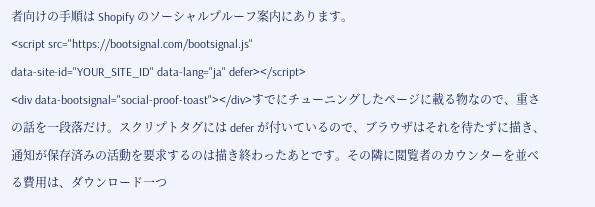者向けの手順は Shopify のソーシャルプルーフ案内にあります。
<script src="https://bootsignal.com/bootsignal.js"
data-site-id="YOUR_SITE_ID" data-lang="ja" defer></script>
<div data-bootsignal="social-proof-toast"></div>すでにチューニングしたページに載る物なので、重さの話を一段落だけ。スクリプトタグには defer が付いているので、ブラウザはそれを待たずに描き、通知が保存済みの活動を要求するのは描き終わったあとです。その隣に閲覧者のカウンターを並べる費用は、ダウンロード一つ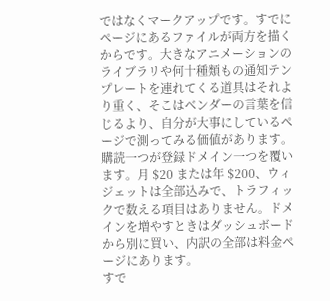ではなくマークアップです。すでにページにあるファイルが両方を描くからです。大きなアニメーションのライブラリや何十種類もの通知テンプレートを連れてくる道具はそれより重く、そこはベンダーの言葉を信じるより、自分が大事にしているページで測ってみる価値があります。
購読一つが登録ドメイン一つを覆います。月 $20 または年 $200、ウィジェットは全部込みで、トラフィックで数える項目はありません。ドメインを増やすときはダッシュボードから別に買い、内訳の全部は料金ページにあります。
すで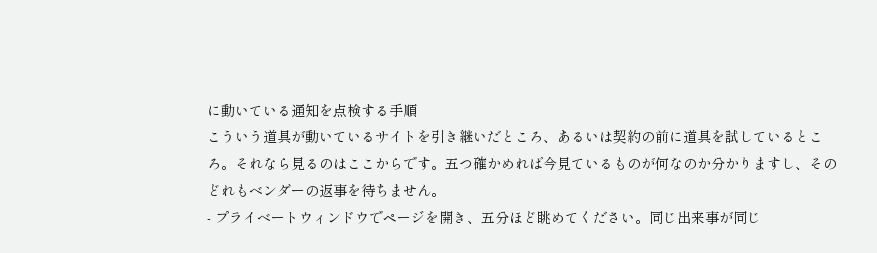に動いている通知を点検する手順
こういう道具が動いているサイトを引き継いだところ、あるいは契約の前に道具を試しているところ。それなら見るのはここからです。五つ確かめれば今見ているものが何なのか分かりますし、そのどれもベンダーの返事を待ちません。
- プライベートウィンドウでページを開き、五分ほど眺めてください。同じ出来事が同じ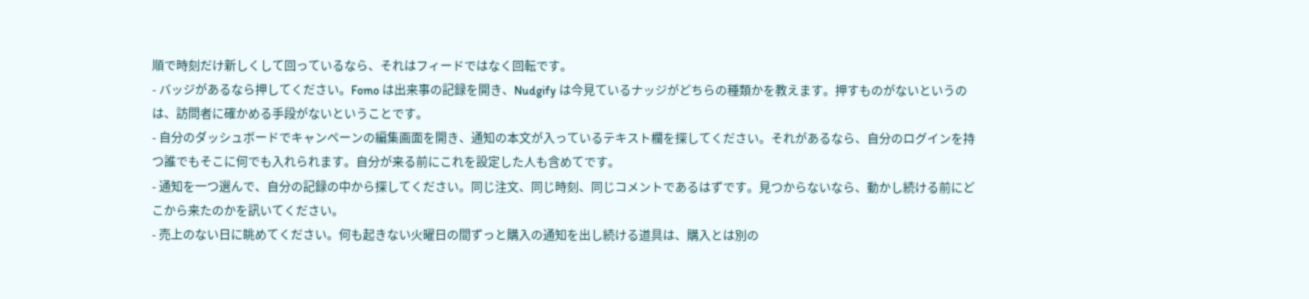順で時刻だけ新しくして回っているなら、それはフィードではなく回転です。
- バッジがあるなら押してください。Fomo は出来事の記録を開き、Nudgify は今見ているナッジがどちらの種類かを教えます。押すものがないというのは、訪問者に確かめる手段がないということです。
- 自分のダッシュボードでキャンペーンの編集画面を開き、通知の本文が入っているテキスト欄を探してください。それがあるなら、自分のログインを持つ誰でもそこに何でも入れられます。自分が来る前にこれを設定した人も含めてです。
- 通知を一つ選んで、自分の記録の中から探してください。同じ注文、同じ時刻、同じコメントであるはずです。見つからないなら、動かし続ける前にどこから来たのかを訊いてください。
- 売上のない日に眺めてください。何も起きない火曜日の間ずっと購入の通知を出し続ける道具は、購入とは別の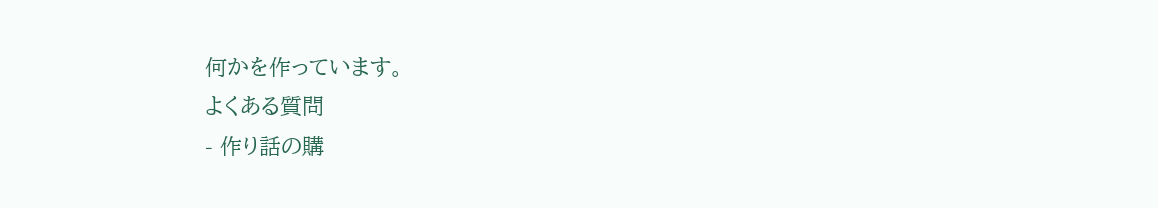何かを作っています。
よくある質問
- 作り話の購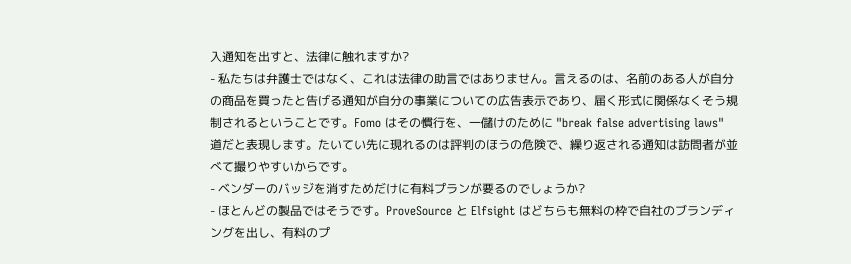入通知を出すと、法律に触れますか?
- 私たちは弁護士ではなく、これは法律の助言ではありません。言えるのは、名前のある人が自分の商品を買ったと告げる通知が自分の事業についての広告表示であり、届く形式に関係なくそう規制されるということです。Fomo はその慣行を、一儲けのために "break false advertising laws" 道だと表現します。たいてい先に現れるのは評判のほうの危険で、繰り返される通知は訪問者が並べて撮りやすいからです。
- ベンダーのバッジを消すためだけに有料プランが要るのでしょうか?
- ほとんどの製品ではそうです。ProveSource と Elfsight はどちらも無料の枠で自社のブランディングを出し、有料のプ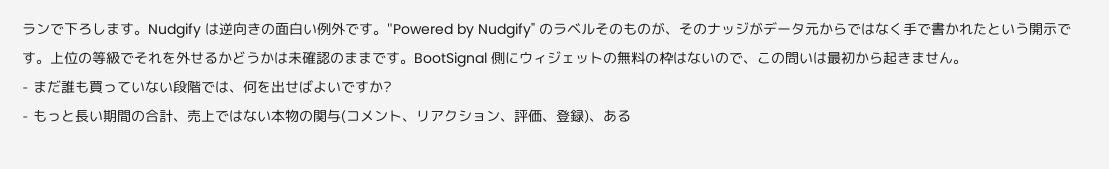ランで下ろします。Nudgify は逆向きの面白い例外です。"Powered by Nudgify" のラベルそのものが、そのナッジがデータ元からではなく手で書かれたという開示です。上位の等級でそれを外せるかどうかは未確認のままです。BootSignal 側にウィジェットの無料の枠はないので、この問いは最初から起きません。
- まだ誰も買っていない段階では、何を出せばよいですか?
- もっと長い期間の合計、売上ではない本物の関与(コメント、リアクション、評価、登録)、ある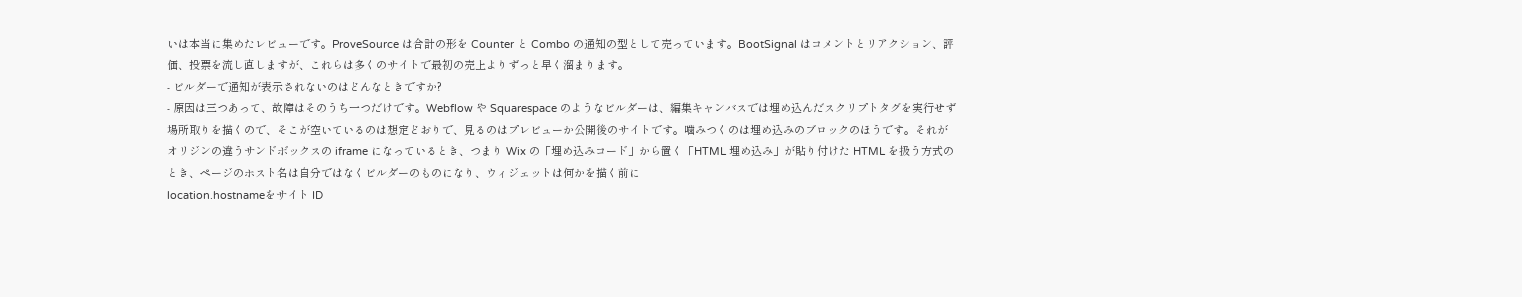いは本当に集めたレビューです。ProveSource は合計の形を Counter と Combo の通知の型として売っています。BootSignal はコメントとリアクション、評価、投票を流し直しますが、これらは多くのサイトで最初の売上よりずっと早く溜まります。
- ビルダーで通知が表示されないのはどんなときですか?
- 原因は三つあって、故障はそのうち一つだけです。Webflow や Squarespace のようなビルダーは、編集キャンバスでは埋め込んだスクリプトタグを実行せず場所取りを描くので、そこが空いているのは想定どおりで、見るのはプレビューか公開後のサイトです。噛みつくのは埋め込みのブロックのほうです。それがオリジンの違うサンドボックスの iframe になっているとき、つまり Wix の「埋め込みコード」から置く「HTML 埋め込み」が貼り付けた HTML を扱う方式のとき、ページのホスト名は自分ではなくビルダーのものになり、ウィジェットは何かを描く前に
location.hostnameをサイト ID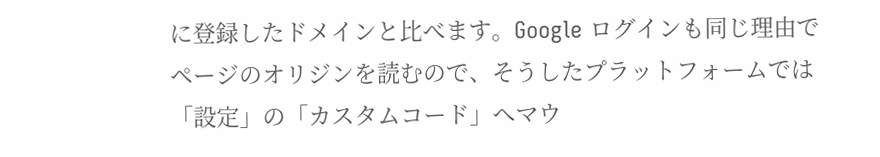に登録したドメインと比べます。Google ログインも同じ理由でページのオリジンを読むので、そうしたプラットフォームでは「設定」の「カスタムコード」へマウ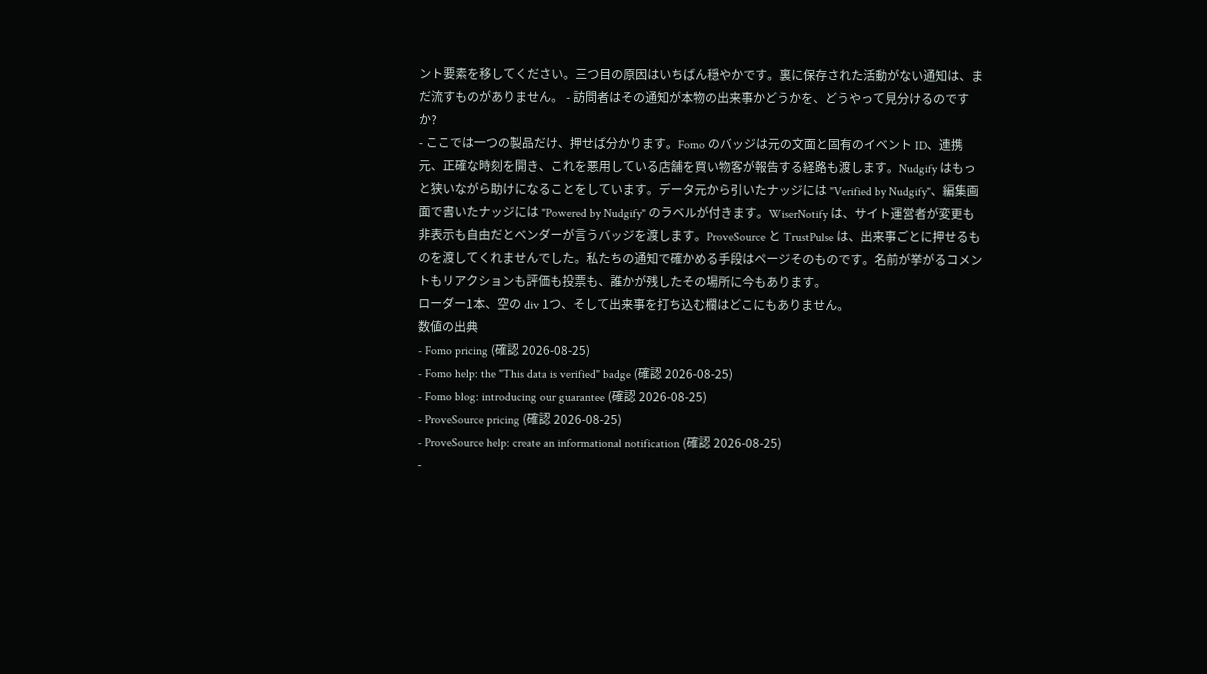ント要素を移してください。三つ目の原因はいちばん穏やかです。裏に保存された活動がない通知は、まだ流すものがありません。 - 訪問者はその通知が本物の出来事かどうかを、どうやって見分けるのですか?
- ここでは一つの製品だけ、押せば分かります。Fomo のバッジは元の文面と固有のイベント ID、連携元、正確な時刻を開き、これを悪用している店舗を買い物客が報告する経路も渡します。Nudgify はもっと狭いながら助けになることをしています。データ元から引いたナッジには "Verified by Nudgify"、編集画面で書いたナッジには "Powered by Nudgify" のラベルが付きます。WiserNotify は、サイト運営者が変更も非表示も自由だとベンダーが言うバッジを渡します。ProveSource と TrustPulse は、出来事ごとに押せるものを渡してくれませんでした。私たちの通知で確かめる手段はページそのものです。名前が挙がるコメントもリアクションも評価も投票も、誰かが残したその場所に今もあります。
ローダー1本、空の div 1つ、そして出来事を打ち込む欄はどこにもありません。
数値の出典
- Fomo pricing (確認 2026-08-25)
- Fomo help: the "This data is verified" badge (確認 2026-08-25)
- Fomo blog: introducing our guarantee (確認 2026-08-25)
- ProveSource pricing (確認 2026-08-25)
- ProveSource help: create an informational notification (確認 2026-08-25)
-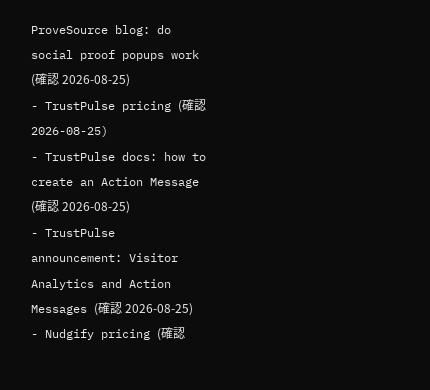ProveSource blog: do social proof popups work (確認 2026-08-25)
- TrustPulse pricing (確認 2026-08-25)
- TrustPulse docs: how to create an Action Message (確認 2026-08-25)
- TrustPulse announcement: Visitor Analytics and Action Messages (確認 2026-08-25)
- Nudgify pricing (確認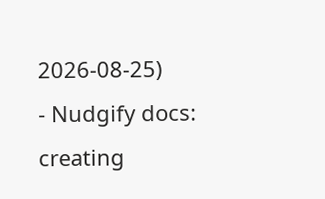2026-08-25)
- Nudgify docs: creating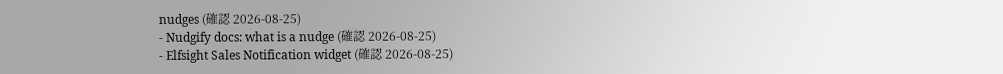nudges (確認 2026-08-25)
- Nudgify docs: what is a nudge (確認 2026-08-25)
- Elfsight Sales Notification widget (確認 2026-08-25)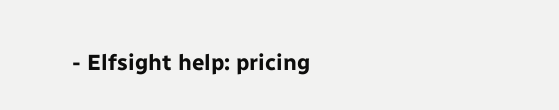- Elfsight help: pricing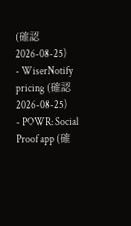(確認 2026-08-25)
- WiserNotify pricing (確認 2026-08-25)
- POWR: Social Proof app (確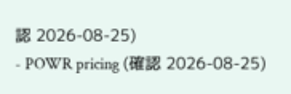認 2026-08-25)
- POWR pricing (確認 2026-08-25)